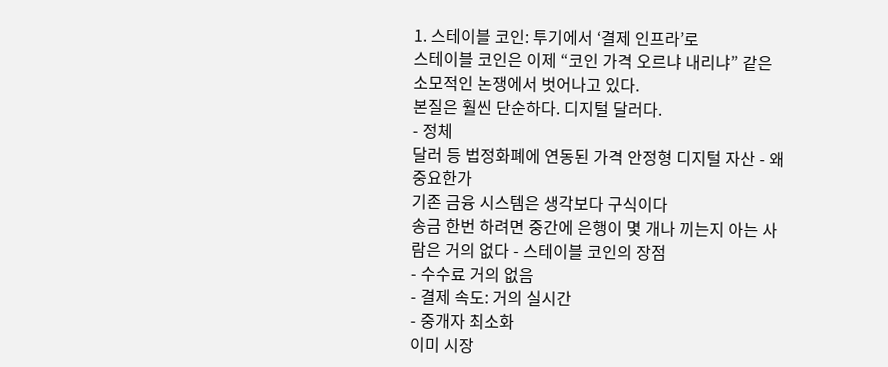1. 스테이블 코인: 투기에서 ‘결제 인프라’로
스테이블 코인은 이제 “코인 가격 오르냐 내리냐” 같은 소모적인 논쟁에서 벗어나고 있다.
본질은 훨씬 단순하다. 디지털 달러다.
- 정체
달러 등 법정화폐에 연동된 가격 안정형 디지털 자산 - 왜 중요한가
기존 금융 시스템은 생각보다 구식이다
송금 한번 하려면 중간에 은행이 몇 개나 끼는지 아는 사람은 거의 없다 - 스테이블 코인의 장점
- 수수료 거의 없음
- 결제 속도: 거의 실시간
- 중개자 최소화
이미 시장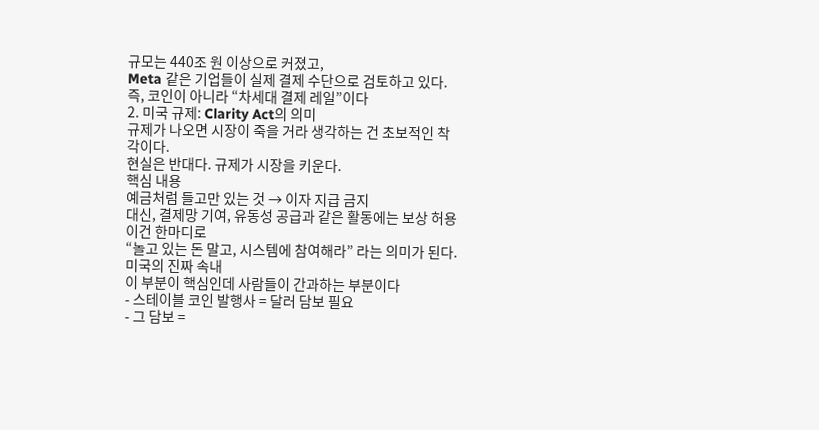규모는 440조 원 이상으로 커졌고,
Meta 같은 기업들이 실제 결제 수단으로 검토하고 있다.
즉, 코인이 아니라 “차세대 결제 레일”이다
2. 미국 규제: Clarity Act의 의미
규제가 나오면 시장이 죽을 거라 생각하는 건 초보적인 착각이다.
현실은 반대다. 규제가 시장을 키운다.
핵심 내용
예금처럼 들고만 있는 것 → 이자 지급 금지
대신, 결제망 기여, 유동성 공급과 같은 활동에는 보상 허용
이건 한마디로
“놀고 있는 돈 말고, 시스템에 참여해라” 라는 의미가 된다.
미국의 진짜 속내
이 부분이 핵심인데 사람들이 간과하는 부분이다
- 스테이블 코인 발행사 = 달러 담보 필요
- 그 담보 =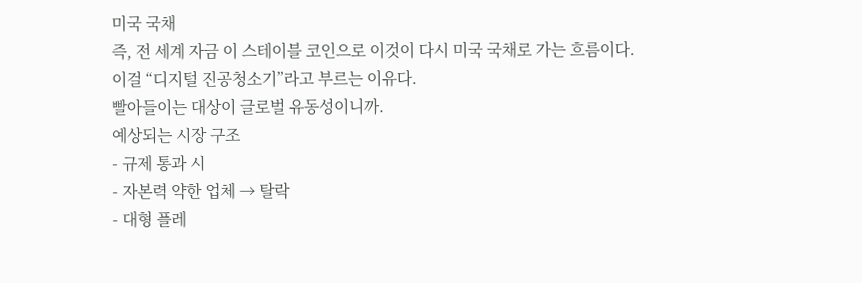미국 국채
즉, 전 세계 자금 이 스테이블 코인으로 이것이 다시 미국 국채로 가는 흐름이다.
이걸 “디지털 진공청소기”라고 부르는 이유다.
빨아들이는 대상이 글로벌 유동성이니까.
예상되는 시장 구조
- 규제 통과 시
- 자본력 약한 업체 → 탈락
- 대형 플레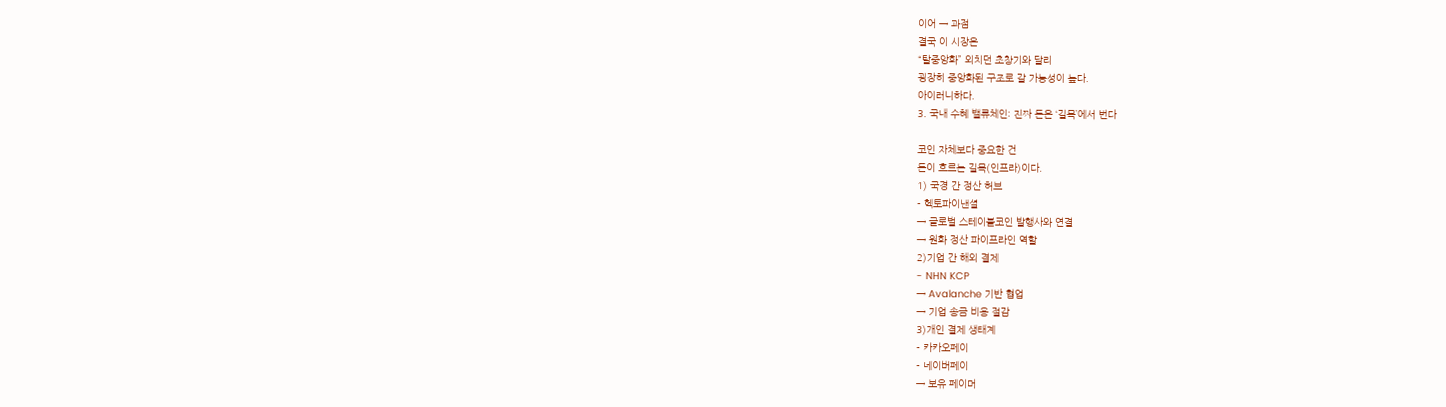이어 → 과점
결국 이 시장은
“탈중앙화” 외치던 초창기와 달리
굉장히 중앙화된 구조로 갈 가능성이 높다.
아이러니하다.
3. 국내 수혜 밸류체인: 진짜 돈은 ‘길목’에서 번다

코인 자체보다 중요한 건
돈이 흐르는 길목(인프라)이다.
1) 국경 간 정산 허브
- 헥토파이낸셜
→ 글로벌 스테이블코인 발행사와 연결
→ 원화 정산 파이프라인 역할
2)기업 간 해외 결제
- NHN KCP
→ Avalanche 기반 협업
→ 기업 송금 비용 절감
3)개인 결제 생태계
- 카카오페이
- 네이버페이
→ 보유 페이머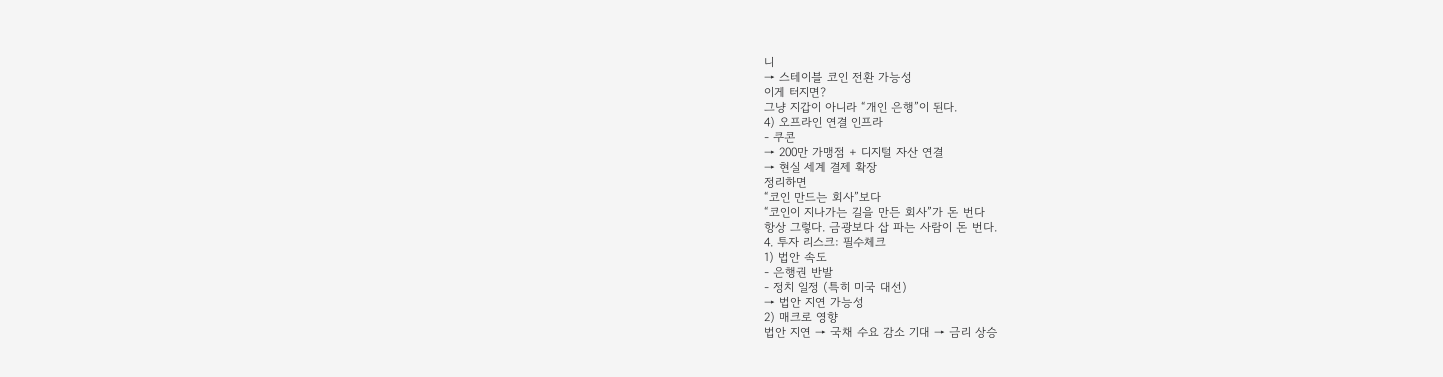니
→ 스테이블 코인 전환 가능성
이게 터지면?
그냥 지갑이 아니라 “개인 은행”이 된다.
4) 오프라인 연결 인프라
- 쿠콘
→ 200만 가맹점 + 디지털 자산 연결
→ 현실 세계 결제 확장
정리하면
“코인 만드는 회사”보다
“코인이 지나가는 길을 만든 회사”가 돈 번다
항상 그렇다. 금광보다 삽 파는 사람이 돈 번다.
4. 투자 리스크: 필수체크
1) 법안 속도
- 은행권 반발
- 정치 일정 (특히 미국 대선)
→ 법안 지연 가능성
2) 매크로 영향
법안 지연 → 국채 수요 감소 기대 → 금리 상승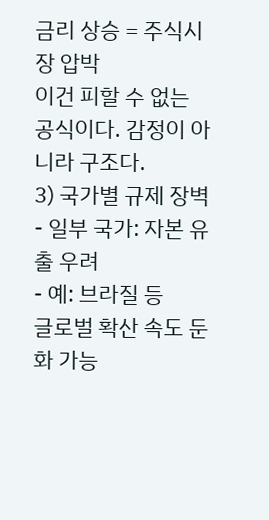금리 상승 = 주식시장 압박
이건 피할 수 없는 공식이다. 감정이 아니라 구조다.
3) 국가별 규제 장벽
- 일부 국가: 자본 유출 우려
- 예: 브라질 등
글로벌 확산 속도 둔화 가능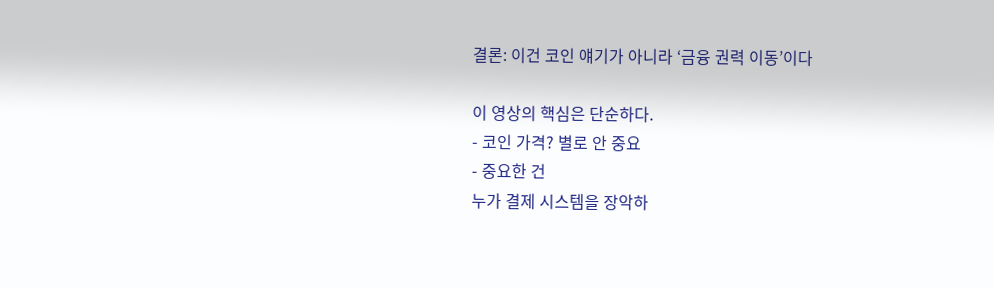결론: 이건 코인 얘기가 아니라 ‘금융 권력 이동’이다

이 영상의 핵심은 단순하다.
- 코인 가격? 별로 안 중요
- 중요한 건
누가 결제 시스템을 장악하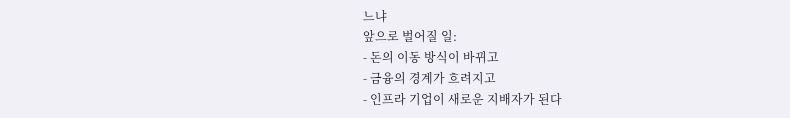느냐
앞으로 벌어질 일:
- 돈의 이동 방식이 바뀌고
- 금융의 경계가 흐려지고
- 인프라 기업이 새로운 지배자가 된다